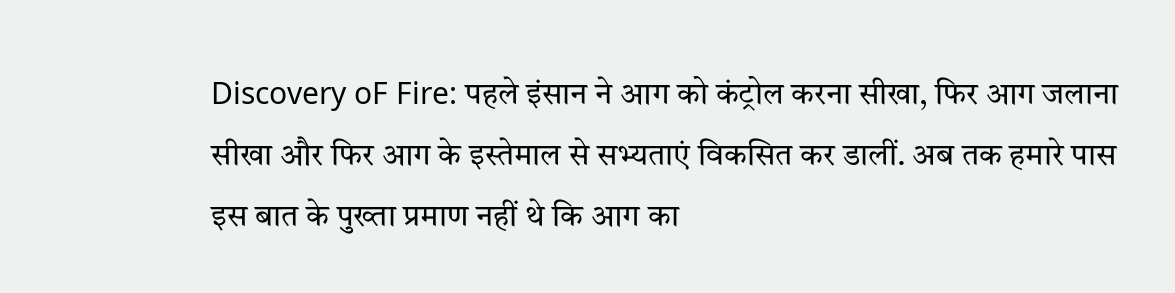Discovery oF Fire: पहले इंसान ने आग को कंट्रोल करना सीखा, फिर आग जलाना सीखा और फिर आग के इस्तेमाल से सभ्यताएं विकसित कर डालीं. अब तक हमारे पास इस बात के पुख्ता प्रमाण नहीं थे कि आग का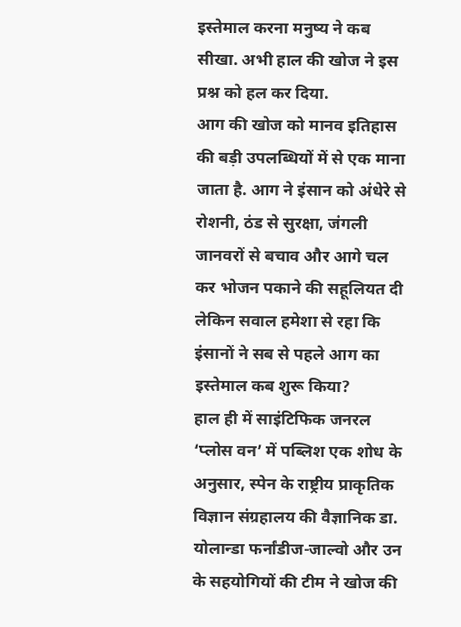इस्तेमाल करना मनुष्य ने कब सीखा. अभी हाल की खोज ने इस प्रश्न को हल कर दिया.
आग की खोज को मानव इतिहास की बड़ी उपलब्धियों में से एक माना जाता है. आग ने इंसान को अंधेरे से रोशनी, ठंड से सुरक्षा, जंगली जानवरों से बचाव और आगे चल कर भोजन पकाने की सहूलियत दी लेकिन सवाल हमेशा से रहा कि इंसानों ने सब से पहले आग का इस्तेमाल कब शुरू किया?
हाल ही में साइंटिफिक जनरल ‘प्लोस वन’ में पब्लिश एक शोध के अनुसार, स्पेन के राष्ट्रीय प्राकृतिक विज्ञान संग्रहालय की वैज्ञानिक डा. योलान्डा फर्नांडीज-जाल्वो और उन के सहयोगियों की टीम ने खोज की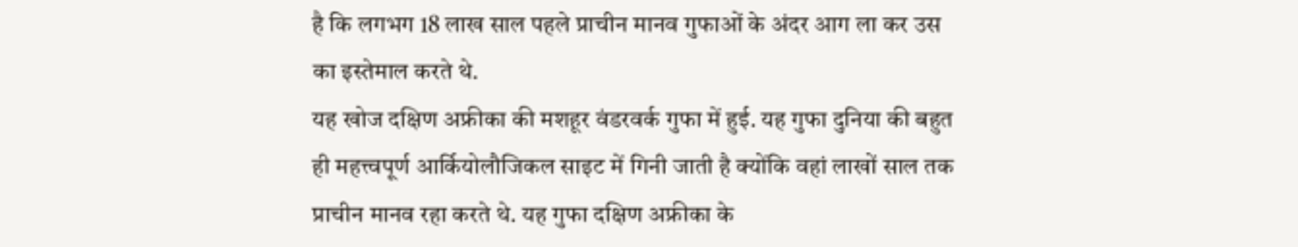है कि लगभग 18 लाख साल पहले प्राचीन मानव गुफाओं के अंदर आग ला कर उस का इस्तेमाल करते थे.
यह खोज दक्षिण अफ्रीका की मशहूर वंडरवर्क गुफा में हुई. यह गुफा दुनिया की बहुत ही महत्त्वपूर्ण आर्कियोलौजिकल साइट में गिनी जाती है क्योंकि वहां लाखों साल तक प्राचीन मानव रहा करते थे. यह गुफा दक्षिण अफ्रीका के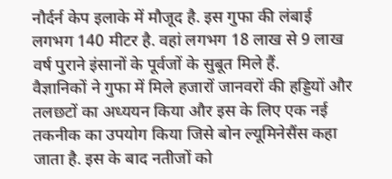नौर्दर्न केप इलाके में मौजूद है. इस गुफा की लंबाई लगभग 140 मीटर है. वहां लगभग 18 लाख से 9 लाख वर्ष पुराने इंसानों के पूर्वजों के सुबूत मिले हैं.
वैज्ञानिकों ने गुफा में मिले हजारों जानवरों की हड्डियों और तलछटों का अध्ययन किया और इस के लिए एक नई तकनीक का उपयोग किया जिसे बोन ल्यूमिनेसैंस कहा जाता है. इस के बाद नतीजों को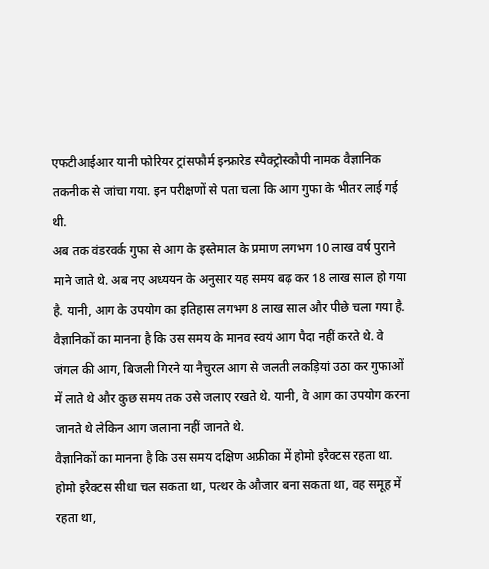एफटीआईआर यानी फोरियर ट्रांसफौर्म इन्फ्रारेड स्पैक्ट्रोस्कौपी नामक वैज्ञानिक तकनीक से जांचा गया. इन परीक्षणों से पता चला कि आग गुफा के भीतर लाई गई थी.
अब तक वंडरवर्क गुफा से आग के इस्तेमाल के प्रमाण लगभग 10 लाख वर्ष पुराने माने जाते थे. अब नए अध्ययन के अनुसार यह समय बढ़ कर 18 लाख साल हो गया है. यानी, आग के उपयोग का इतिहास लगभग 8 लाख साल और पीछे चला गया है.
वैज्ञानिकों का मानना है कि उस समय के मानव स्वयं आग पैदा नहीं करते थे. वे जंगल की आग, बिजली गिरने या नैचुरल आग से जलती लकड़ियां उठा कर गुफाओं में लाते थे और कुछ समय तक उसे जलाए रखते थे. यानी, वे आग का उपयोग करना जानते थे लेकिन आग जलाना नहीं जानते थे.
वैज्ञानिकों का मानना है कि उस समय दक्षिण अफ्रीका में होमो इरैक्टस रहता था. होमो इरैक्टस सीधा चल सकता था, पत्थर के औजार बना सकता था, वह समूह में रहता था,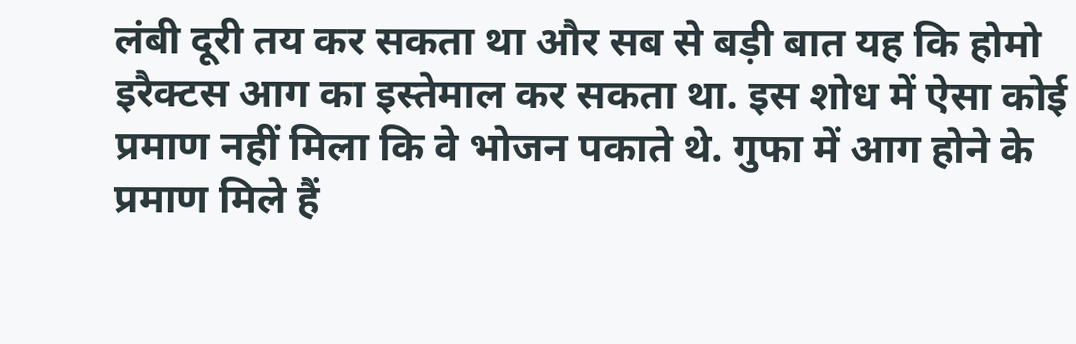लंबी दूरी तय कर सकता था और सब से बड़ी बात यह कि होमो इरैक्टस आग का इस्तेमाल कर सकता था. इस शोध में ऐसा कोई प्रमाण नहीं मिला कि वे भोजन पकाते थे. गुफा में आग होने के प्रमाण मिले हैं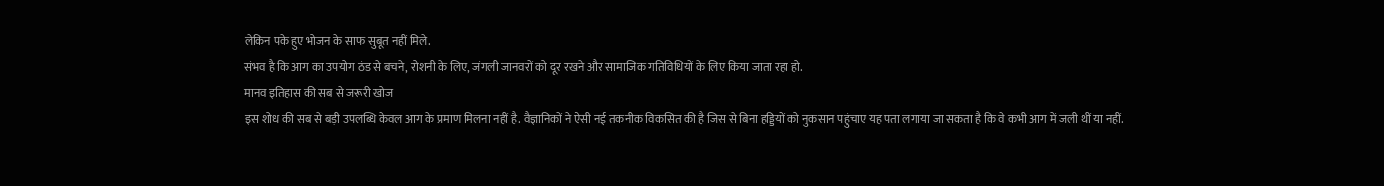लेकिन पके हुए भोजन के साफ सुबूत नहीं मिले.
संभव है कि आग का उपयोग ठंड से बचने, रोशनी के लिए, जंगली जानवरों को दूर रखने और सामाजिक गतिविधियों के लिए किया जाता रहा हो.
मानव इतिहास की सब से जरूरी खोज
इस शोध की सब से बड़ी उपलब्धि केवल आग के प्रमाण मिलना नहीं है. वैज्ञानिकों ने ऐसी नई तकनीक विकसित की है जिस से बिना हड्डियों को नुकसान पहुंचाए यह पता लगाया जा सकता है कि वे कभी आग में जली थीं या नहीं.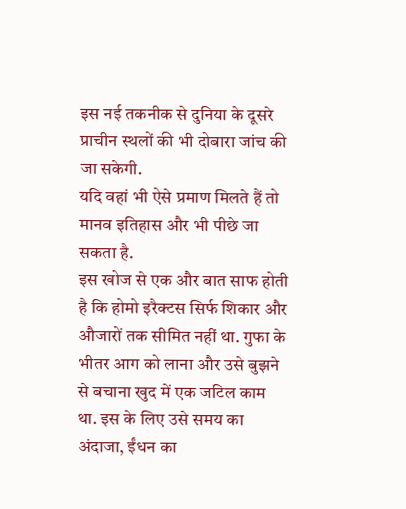इस नई तकनीक से दुनिया के दूसरे प्राचीन स्थलों की भी दोबारा जांच की जा सकेगी.
यदि वहां भी ऐसे प्रमाण मिलते हैं तो मानव इतिहास और भी पीछे जा सकता है.
इस खोज से एक और बात साफ होती है कि होमो इरैक्टस सिर्फ शिकार और औजारों तक सीमित नहीं था. गुफा के भीतर आग को लाना और उसे बुझने से बचाना खुद में एक जटिल काम था. इस के लिए उसे समय का अंदाजा, ईंधन का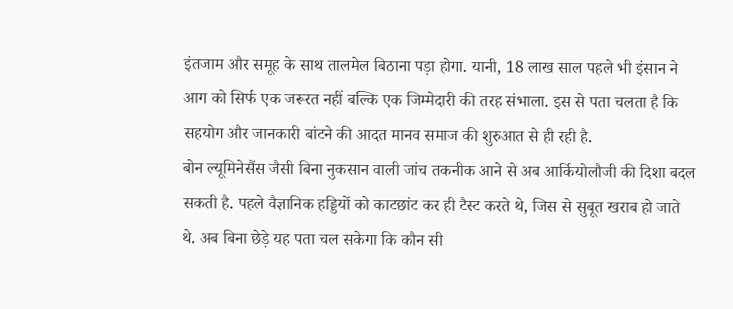इंतजाम और समूह के साथ तालमेल बिठाना पड़ा होगा. यानी, 18 लाख साल पहले भी इंसान ने आग को सिर्फ एक जरूरत नहीं बल्कि एक जिम्मेदारी की तरह संभाला. इस से पता चलता है कि सहयोग और जानकारी बांटने की आदत मानव समाज की शुरुआत से ही रही है.
बोन ल्यूमिनेसैंस जैसी बिना नुकसान वाली जांच तकनीक आने से अब आर्कियोलौजी की दिशा बदल सकती है. पहले वैज्ञानिक हड्डियों को काटछांट कर ही टैस्ट करते थे, जिस से सुबूत खराब हो जाते थे. अब बिना छेड़े यह पता चल सकेगा कि कौन सी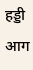हड्डी आग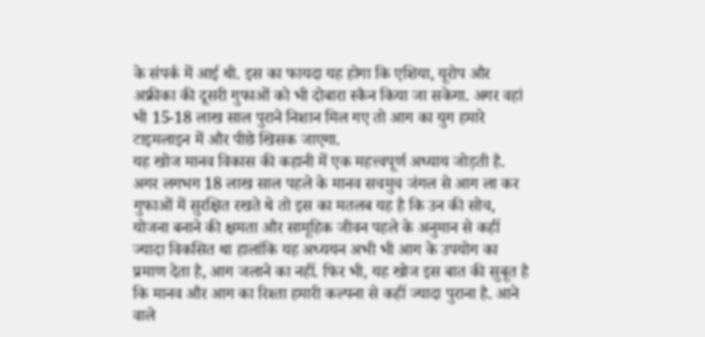के संपर्क में आई थी. इस का फायदा यह होगा कि एशिया, यूरोप और अफ्रीका की दूसरी गुफाओं को भी दोबारा स्कैन किया जा सकेगा. अगर वहां भी 15-18 लाख साल पुराने निशान मिल गए तो आग का युग हमारे टाइमलाइन में और पीछे खिसक जाएगा.
यह खोज मानव विकास की कहानी में एक महत्त्वपूर्ण अध्याय जोड़ती है. अगर लगभग 18 लाख साल पहले के मानव सचमुच जंगल से आग ला कर गुफाओं में सुरक्षित रखते थे तो इस का मतलब यह है कि उन की सोच, योजना बनाने की क्षमता और सामूहिक जीवन पहले के अनुमान से कहीं ज्यादा विकसित था हालांकि यह अध्ययन अभी भी आग के उपयोग का प्रमाण देता है, आग जलाने का नहीं. फिर भी, यह खोज इस बात की सुबूत है कि मानव और आग का रिश्ता हमारी कल्पना से कहीं ज्यादा पुराना है. आने वाले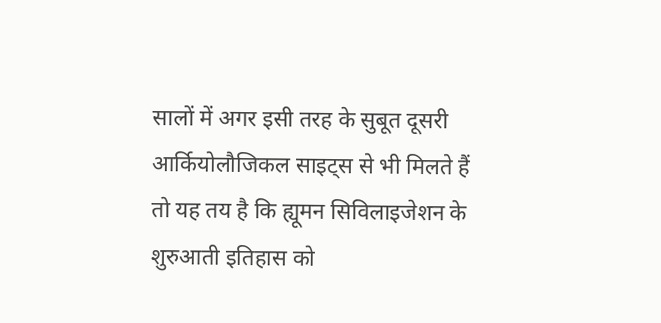सालों में अगर इसी तरह के सुबूत दूसरी आर्कियोलौजिकल साइट्स से भी मिलते हैं तो यह तय है कि ह्यूमन सिविलाइजेशन के शुरुआती इतिहास को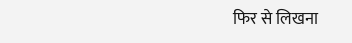फिर से लिखना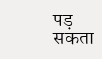पड़ सकता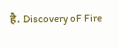है. Discovery oF Fire